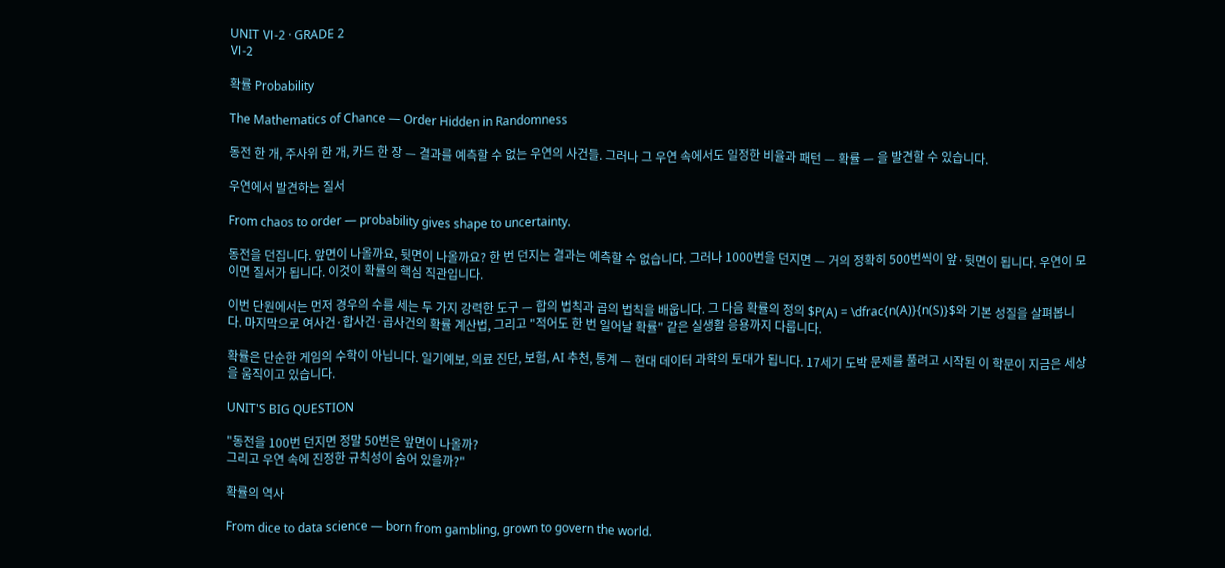UNIT Ⅵ-2 · GRADE 2
Ⅵ-2

확률 Probability

The Mathematics of Chance — Order Hidden in Randomness

동전 한 개, 주사위 한 개, 카드 한 장 — 결과를 예측할 수 없는 우연의 사건들. 그러나 그 우연 속에서도 일정한 비율과 패턴 — 확률 — 을 발견할 수 있습니다.

우연에서 발견하는 질서

From chaos to order — probability gives shape to uncertainty.

동전을 던집니다. 앞면이 나올까요, 뒷면이 나올까요? 한 번 던지는 결과는 예측할 수 없습니다. 그러나 1000번을 던지면 — 거의 정확히 500번씩이 앞·뒷면이 됩니다. 우연이 모이면 질서가 됩니다. 이것이 확률의 핵심 직관입니다.

이번 단원에서는 먼저 경우의 수를 세는 두 가지 강력한 도구 — 합의 법칙과 곱의 법칙을 배웁니다. 그 다음 확률의 정의 $P(A) = \dfrac{n(A)}{n(S)}$와 기본 성질을 살펴봅니다. 마지막으로 여사건·합사건·곱사건의 확률 계산법, 그리고 "적어도 한 번 일어날 확률" 같은 실생활 응용까지 다룹니다.

확률은 단순한 게임의 수학이 아닙니다. 일기예보, 의료 진단, 보험, AI 추천, 통계 — 현대 데이터 과학의 토대가 됩니다. 17세기 도박 문제를 풀려고 시작된 이 학문이 지금은 세상을 움직이고 있습니다.

UNIT'S BIG QUESTION

"동전을 100번 던지면 정말 50번은 앞면이 나올까?
그리고 우연 속에 진정한 규칙성이 숨어 있을까?"

확률의 역사

From dice to data science — born from gambling, grown to govern the world.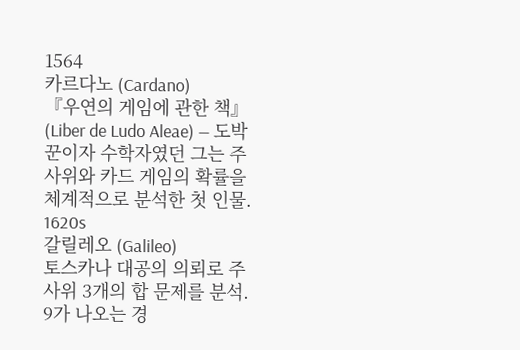1564
카르다노 (Cardano)
『우연의 게임에 관한 책』(Liber de Ludo Aleae) — 도박꾼이자 수학자였던 그는 주사위와 카드 게임의 확률을 체계적으로 분석한 첫 인물.
1620s
갈릴레오 (Galileo)
토스카나 대공의 의뢰로 주사위 3개의 합 문제를 분석. 9가 나오는 경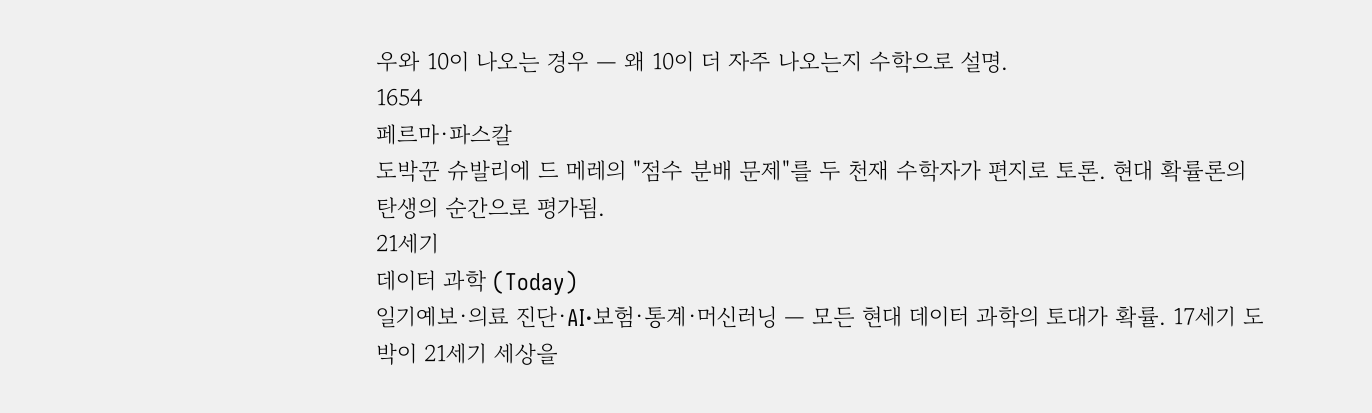우와 10이 나오는 경우 — 왜 10이 더 자주 나오는지 수학으로 설명.
1654
페르마·파스칼
도박꾼 슈발리에 드 메레의 "점수 분배 문제"를 두 천재 수학자가 편지로 토론. 현대 확률론의 탄생의 순간으로 평가됨.
21세기
데이터 과학 (Today)
일기예보·의료 진단·AI·보험·통계·머신러닝 — 모든 현대 데이터 과학의 토대가 확률. 17세기 도박이 21세기 세상을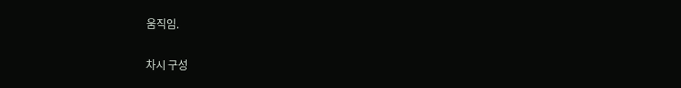움직임.

차시 구성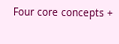Four core concepts +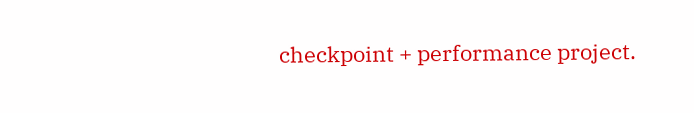checkpoint + performance project.